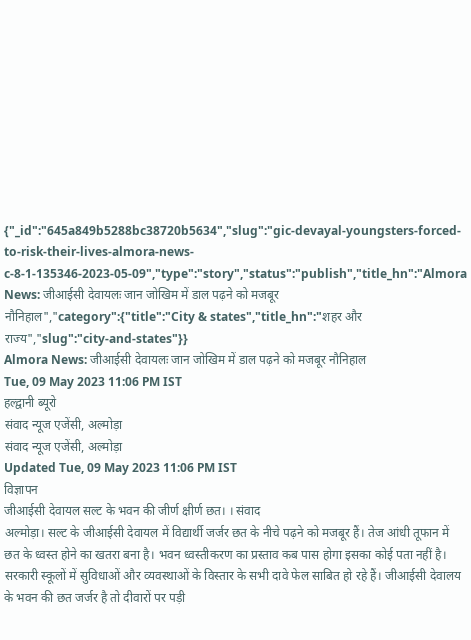{"_id":"645a849b5288bc38720b5634","slug":"gic-devayal-youngsters-forced-to-risk-their-lives-almora-news-c-8-1-135346-2023-05-09","type":"story","status":"publish","title_hn":"Almora News: जीआईसी देवायलः जान जोखिम में डाल पढ़ने को मजबूर नौनिहाल","category":{"title":"City & states","title_hn":"शहर और राज्य","slug":"city-and-states"}}
Almora News: जीआईसी देवायलः जान जोखिम में डाल पढ़ने को मजबूर नौनिहाल
Tue, 09 May 2023 11:06 PM IST
हल्द्वानी ब्यूरो
संवाद न्यूज एजेंसी, अल्मोड़ा
संवाद न्यूज एजेंसी, अल्मोड़ा
Updated Tue, 09 May 2023 11:06 PM IST
विज्ञापन
जीआईसी देवायल सल्ट के भवन की जीर्ण क्षीर्ण छत। । संवाद
अल्मोड़ा। सल्ट के जीआईसी देवायल में विद्यार्थी जर्जर छत के नीचे पढ़ने को मजबूर हैं। तेज आंधी तूफान में छत के ध्वस्त होने का खतरा बना है। भवन ध्वस्तीकरण का प्रस्ताव कब पास होगा इसका कोई पता नहीं है।
सरकारी स्कूलों में सुविधाओं और व्यवस्थाओं के विस्तार के सभी दावे फेल साबित हो रहे हैं। जीआईसी देवालय के भवन की छत जर्जर है तो दीवारों पर पड़ी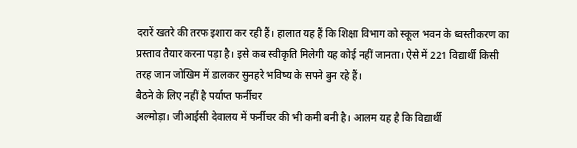दरारें खतरे की तरफ इशारा कर रही हैं। हालात यह हैं कि शिक्षा विभाग को स्कूल भवन के ध्वस्तीकरण का प्रस्ताव तैयार करना पड़ा है। इसे कब स्वीकृति मिलेगी यह कोई नहीं जानता। ऐसे में 221 विद्यार्थी किसी तरह जान जोखिम में डालकर सुनहरे भविष्य के सपने बुन रहे हैं।
बैठने के लिए नहीं है पर्याप्त फर्नीचर
अल्मोड़ा। जीआईसी देवालय में फर्नीचर की भी कमी बनी है। आलम यह है कि विद्यार्थी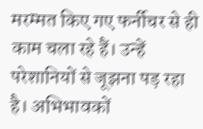मरम्मत किए गए फर्नीचर से ही काम चला रहे हैं। उन्हें परेशानियों से जूझना पड़ रहा है। अभिभावकों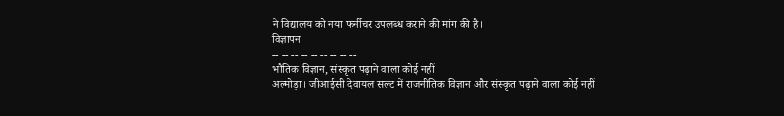ने विद्यालय को नया फर्नीचर उपलब्ध कराने की मांग की है।
विज्ञापन
-- -- -- -- -- -- -- -- --
भौतिक विज्ञान, संस्कृत पढ़ाने वाला कोई नहीं
अल्मोड़ा। जीआईसी देवायल सल्ट में राजनीतिक विज्ञान और संस्कृत पढ़ाने वाला कोई नहीं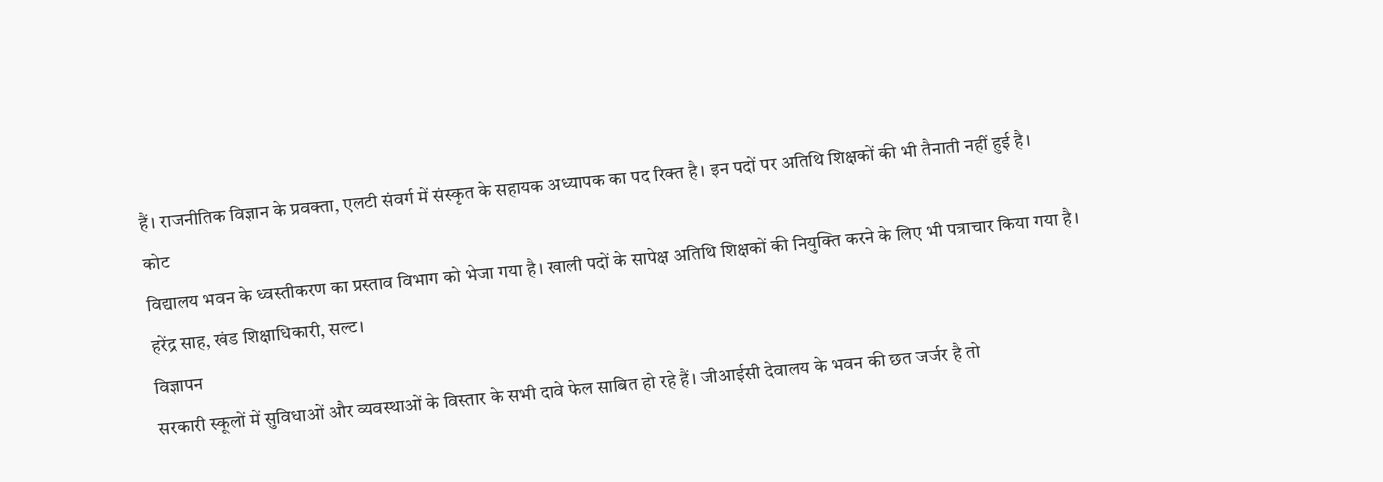हैं। राजनीतिक विज्ञान के प्रवक्ता, एलटी संवर्ग में संस्कृत के सहायक अध्यापक का पद रिक्त है। इन पदों पर अतिथि शिक्षकों की भी तैनाती नहीं हुई है।
कोट
विद्यालय भवन के ध्वस्तीकरण का प्रस्ताव विभाग को भेजा गया है। खाली पदों के सापेक्ष अतिथि शिक्षकों की नियुक्ति करने के लिए भी पत्राचार किया गया है।
हरेंद्र साह, खंड शिक्षाधिकारी, सल्ट।
विज्ञापन
सरकारी स्कूलों में सुविधाओं और व्यवस्थाओं के विस्तार के सभी दावे फेल साबित हो रहे हैं। जीआईसी देवालय के भवन की छत जर्जर है तो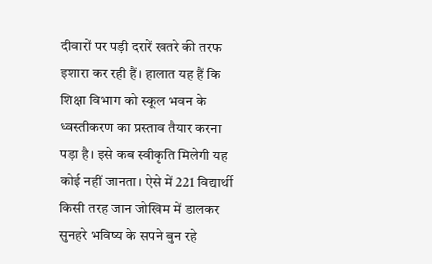दीवारों पर पड़ी दरारें खतरे की तरफ इशारा कर रही हैं। हालात यह हैं कि शिक्षा विभाग को स्कूल भवन के ध्वस्तीकरण का प्रस्ताव तैयार करना पड़ा है। इसे कब स्वीकृति मिलेगी यह कोई नहीं जानता। ऐसे में 221 विद्यार्थी किसी तरह जान जोखिम में डालकर सुनहरे भविष्य के सपने बुन रहे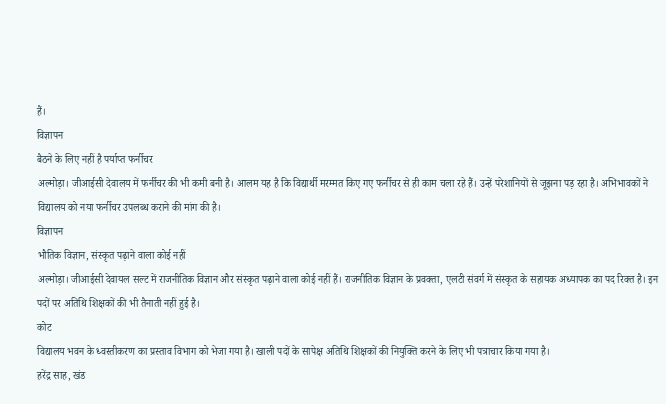हैं।
विज्ञापन
बैठने के लिए नहीं है पर्याप्त फर्नीचर
अल्मोड़ा। जीआईसी देवालय में फर्नीचर की भी कमी बनी है। आलम यह है कि विद्यार्थी मरम्मत किए गए फर्नीचर से ही काम चला रहे हैं। उन्हें परेशानियों से जूझना पड़ रहा है। अभिभावकों ने विद्यालय को नया फर्नीचर उपलब्ध कराने की मांग की है।
विज्ञापन
भौतिक विज्ञान, संस्कृत पढ़ाने वाला कोई नहीं
अल्मोड़ा। जीआईसी देवायल सल्ट में राजनीतिक विज्ञान और संस्कृत पढ़ाने वाला कोई नहीं हैं। राजनीतिक विज्ञान के प्रवक्ता, एलटी संवर्ग में संस्कृत के सहायक अध्यापक का पद रिक्त है। इन पदों पर अतिथि शिक्षकों की भी तैनाती नहीं हुई है।
कोट
विद्यालय भवन के ध्वस्तीकरण का प्रस्ताव विभाग को भेजा गया है। खाली पदों के सापेक्ष अतिथि शिक्षकों की नियुक्ति करने के लिए भी पत्राचार किया गया है।
हरेंद्र साह, खंड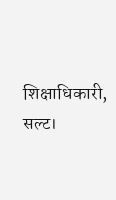शिक्षाधिकारी, सल्ट।